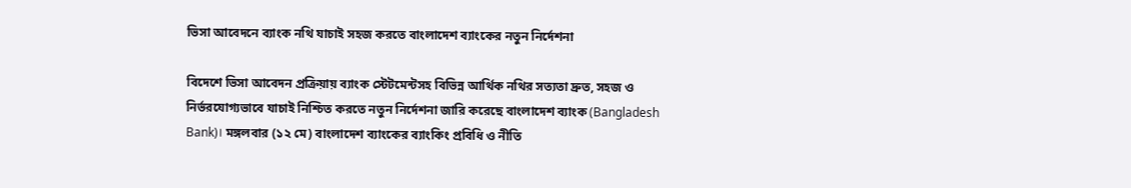ভিসা আবেদনে ব্যাংক নথি যাচাই সহজ করতে বাংলাদেশ ব্যাংকের নতুন নির্দেশনা

বিদেশে ভিসা আবেদন প্রক্রিয়ায় ব্যাংক স্টেটমেন্টসহ বিভিন্ন আর্থিক নথির সত্যতা দ্রুত, সহজ ও নির্ভরযোগ্যভাবে যাচাই নিশ্চিত করতে নতুন নির্দেশনা জারি করেছে বাংলাদেশ ব্যাংক (Bangladesh Bank)। মঙ্গলবার (১২ মে) বাংলাদেশ ব্যাংকের ব্যাংকিং প্রবিধি ও নীতি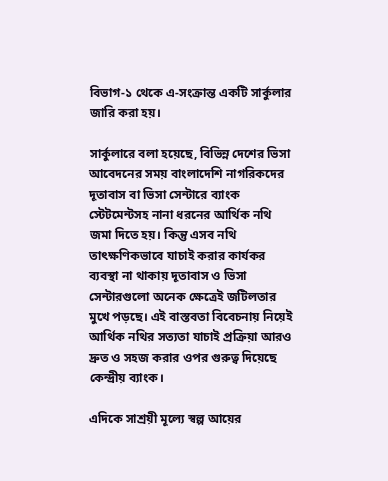বিভাগ-১ থেকে এ-সংক্রান্ত একটি সার্কুলার জারি করা হয়।

সার্কুলারে বলা হয়েছে, বিভিন্ন দেশের ভিসা আবেদনের সময় বাংলাদেশি নাগরিকদের দূতাবাস বা ভিসা সেন্টারে ব্যাংক স্টেটমেন্টসহ নানা ধরনের আর্থিক নথি জমা দিতে হয়। কিন্তু এসব নথি তাৎক্ষণিকভাবে যাচাই করার কার্যকর ব্যবস্থা না থাকায় দূতাবাস ও ভিসা সেন্টারগুলো অনেক ক্ষেত্রেই জটিলতার মুখে পড়ছে। এই বাস্তবতা বিবেচনায় নিয়েই আর্থিক নথির সত্যতা যাচাই প্রক্রিয়া আরও দ্রুত ও সহজ করার ওপর গুরুত্ব দিয়েছে কেন্দ্রীয় ব্যাংক।

এদিকে সাশ্রয়ী মূল্যে স্বল্প আয়ের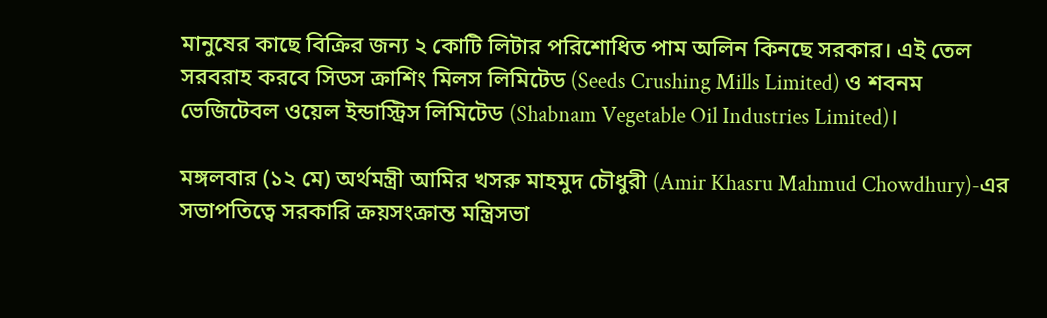মানুষের কাছে বিক্রির জন্য ২ কোটি লিটার পরিশোধিত পাম অলিন কিনছে সরকার। এই তেল সরবরাহ করবে সিডস ক্রাশিং মিলস লিমিটেড (Seeds Crushing Mills Limited) ও শবনম ভেজিটেবল ওয়েল ইন্ডাস্ট্রিস লিমিটেড (Shabnam Vegetable Oil Industries Limited)।

মঙ্গলবার (১২ মে) অর্থমন্ত্রী আমির খসরু মাহমুদ চৌধুরী (Amir Khasru Mahmud Chowdhury)-এর সভাপতিত্বে সরকারি ক্রয়সংক্রান্ত মন্ত্রিসভা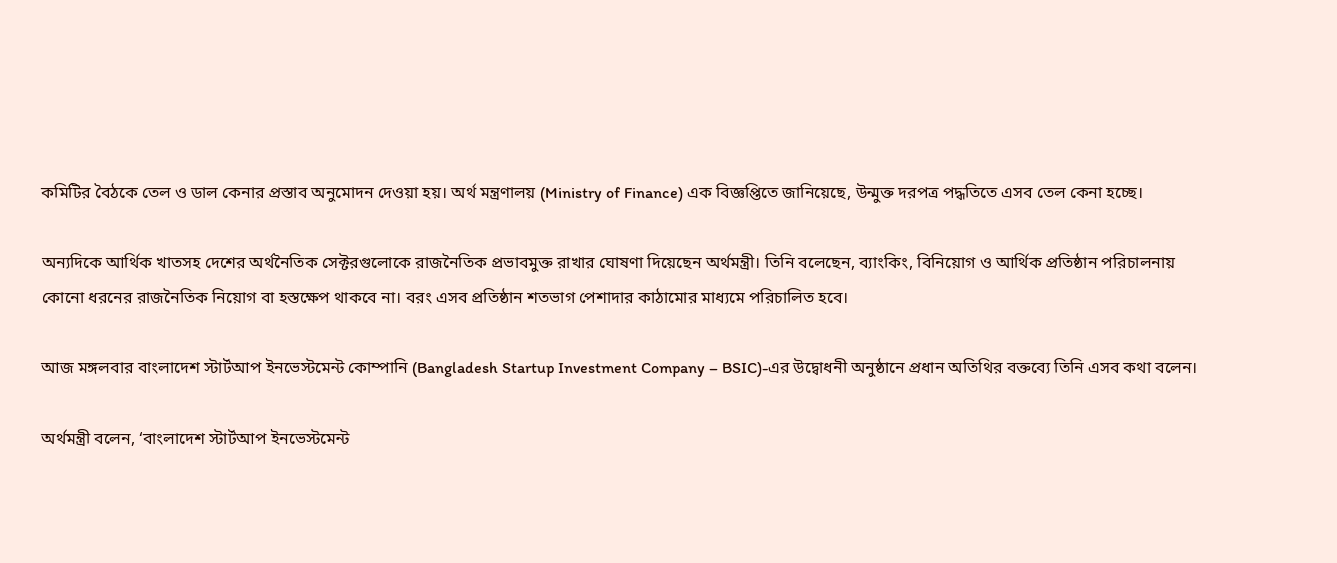কমিটির বৈঠকে তেল ও ডাল কেনার প্রস্তাব অনুমোদন দেওয়া হয়। অর্থ মন্ত্রণালয় (Ministry of Finance) এক বিজ্ঞপ্তিতে জানিয়েছে, উন্মুক্ত দরপত্র পদ্ধতিতে এসব তেল কেনা হচ্ছে।

অন্যদিকে আর্থিক খাতসহ দেশের অর্থনৈতিক সেক্টরগুলোকে রাজনৈতিক প্রভাবমুক্ত রাখার ঘোষণা দিয়েছেন অর্থমন্ত্রী। তিনি বলেছেন, ব্যাংকিং, বিনিয়োগ ও আর্থিক প্রতিষ্ঠান পরিচালনায় কোনো ধরনের রাজনৈতিক নিয়োগ বা হস্তক্ষেপ থাকবে না। বরং এসব প্রতিষ্ঠান শতভাগ পেশাদার কাঠামোর মাধ্যমে পরিচালিত হবে।

আজ মঙ্গলবার বাংলাদেশ স্টার্টআপ ইনভেস্টমেন্ট কোম্পানি (Bangladesh Startup Investment Company – BSIC)-এর উদ্বোধনী অনুষ্ঠানে প্রধান অতিথির বক্তব্যে তিনি এসব কথা বলেন।

অর্থমন্ত্রী বলেন, ‘বাংলাদেশ স্টার্টআপ ইনভেস্টমেন্ট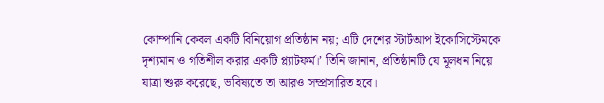কোম্পানি কেবল একটি বিনিয়োগ প্রতিষ্ঠান নয়; এটি দেশের স্টার্টআপ ইকোসিস্টেমকে দৃশ্যমান ও গতিশীল করার একটি প্ল্যাটফর্ম।’ তিনি জানান, প্রতিষ্ঠানটি যে মূলধন নিয়ে যাত্রা শুরু করেছে, ভবিষ্যতে তা আরও সম্প্রসারিত হবে।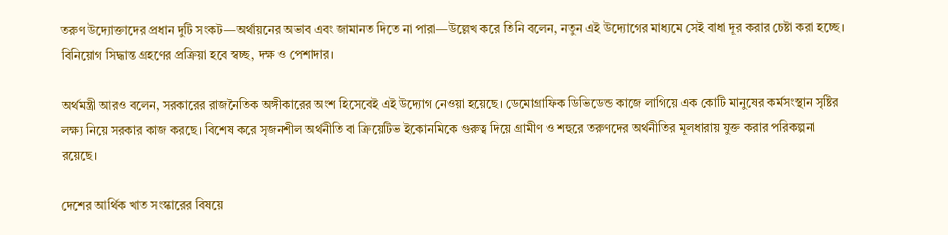তরুণ উদ্যোক্তাদের প্রধান দুটি সংকট—অর্থায়নের অভাব এবং জামানত দিতে না পারা—উল্লেখ করে তিনি বলেন, নতুন এই উদ্যোগের মাধ্যমে সেই বাধা দূর করার চেষ্টা করা হচ্ছে। বিনিয়োগ সিদ্ধান্ত গ্রহণের প্রক্রিয়া হবে স্বচ্ছ, দক্ষ ও পেশাদার।

অর্থমন্ত্রী আরও বলেন, সরকারের রাজনৈতিক অঙ্গীকারের অংশ হিসেবেই এই উদ্যোগ নেওয়া হয়েছে। ডেমোগ্রাফিক ডিভিডেন্ড কাজে লাগিয়ে এক কোটি মানুষের কর্মসংস্থান সৃষ্টির লক্ষ্য নিয়ে সরকার কাজ করছে। বিশেষ করে সৃজনশীল অর্থনীতি বা ক্রিয়েটিভ ইকোনমিকে গুরুত্ব দিয়ে গ্রামীণ ও শহুরে তরুণদের অর্থনীতির মূলধারায় যুক্ত করার পরিকল্পনা রয়েছে।

দেশের আর্থিক খাত সংস্কারের বিষয়ে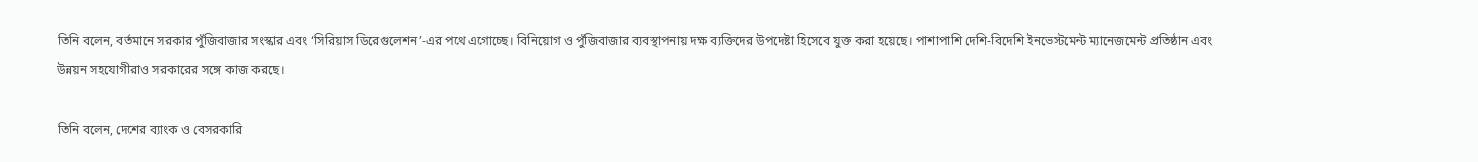তিনি বলেন, বর্তমানে সরকার পুঁজিবাজার সংস্কার এবং ‘সিরিয়াস ডিরেগুলেশন’-এর পথে এগোচ্ছে। বিনিয়োগ ও পুঁজিবাজার ব্যবস্থাপনায় দক্ষ ব্যক্তিদের উপদেষ্টা হিসেবে যুক্ত করা হয়েছে। পাশাপাশি দেশি-বিদেশি ইনভেস্টমেন্ট ম্যানেজমেন্ট প্রতিষ্ঠান এবং উন্নয়ন সহযোগীরাও সরকারের সঙ্গে কাজ করছে।

তিনি বলেন, দেশের ব্যাংক ও বেসরকারি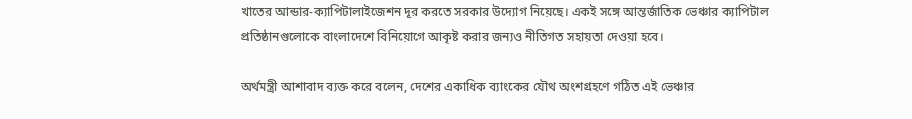খাতের আন্ডার-ক্যাপিটালাইজেশন দূর করতে সরকার উদ্যোগ নিয়েছে। একই সঙ্গে আন্তর্জাতিক ভেঞ্চার ক্যাপিটাল প্রতিষ্ঠানগুলোকে বাংলাদেশে বিনিয়োগে আকৃষ্ট করার জন্যও নীতিগত সহায়তা দেওয়া হবে।

অর্থমন্ত্রী আশাবাদ ব্যক্ত করে বলেন, দেশের একাধিক ব্যাংকের যৌথ অংশগ্রহণে গঠিত এই ভেঞ্চার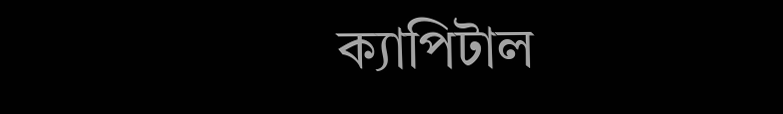ক্যাপিটাল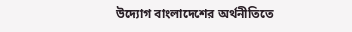উদ্যোগ বাংলাদেশের অর্থনীতিতে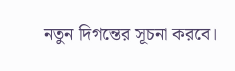নতুন দিগন্তের সূচনা করবে।